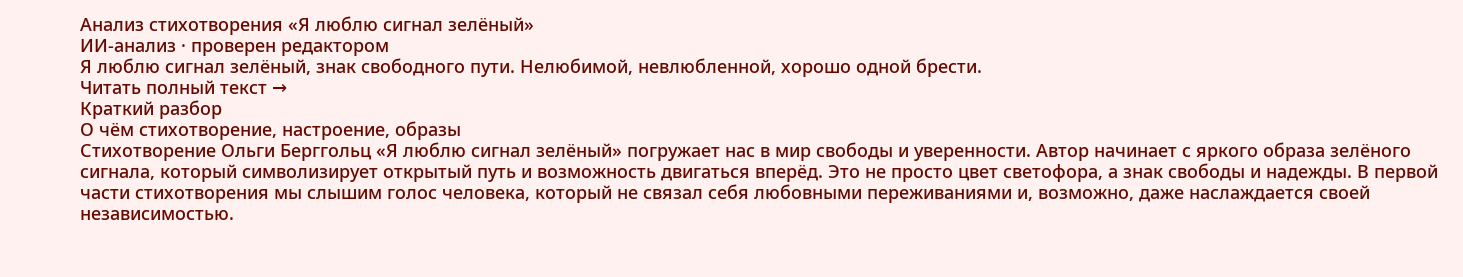Анализ стихотворения «Я люблю сигнал зелёный»
ИИ-анализ · проверен редактором
Я люблю сигнал зелёный, знак свободного пути. Нелюбимой, невлюбленной, хорошо одной брести.
Читать полный текст →
Краткий разбор
О чём стихотворение, настроение, образы
Стихотворение Ольги Берггольц «Я люблю сигнал зелёный» погружает нас в мир свободы и уверенности. Автор начинает с яркого образа зелёного сигнала, который символизирует открытый путь и возможность двигаться вперёд. Это не просто цвет светофора, а знак свободы и надежды. В первой части стихотворения мы слышим голос человека, который не связал себя любовными переживаниями и, возможно, даже наслаждается своей независимостью.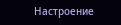Настроение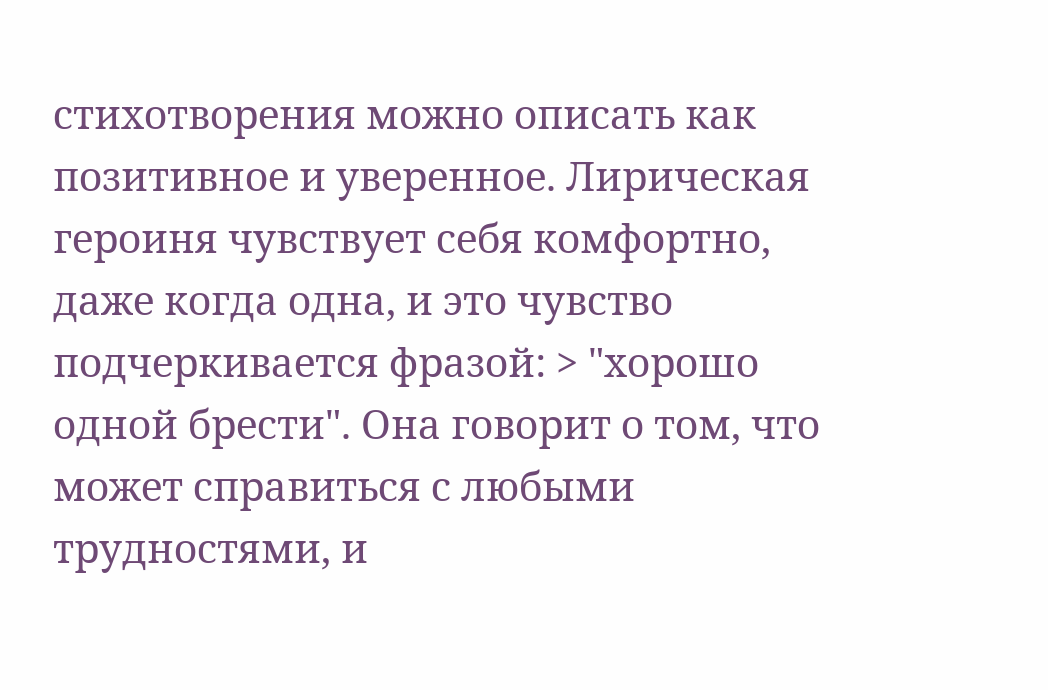стихотворения можно описать как позитивное и уверенное. Лирическая героиня чувствует себя комфортно, даже когда одна, и это чувство подчеркивается фразой: > "хорошо одной брести". Она говорит о том, что может справиться с любыми трудностями, и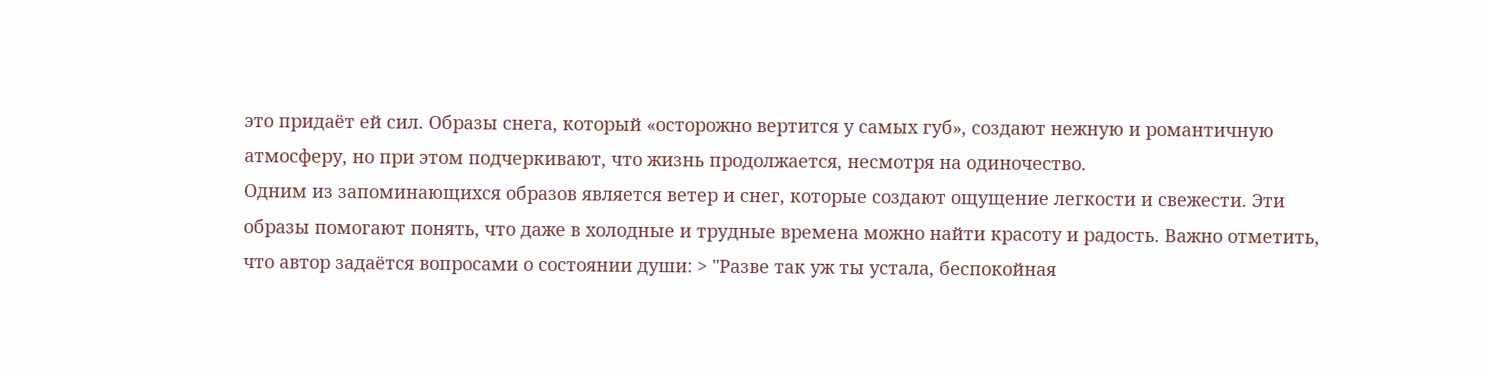это придаёт ей сил. Образы снега, который «осторожно вертится у самых губ», создают нежную и романтичную атмосферу, но при этом подчеркивают, что жизнь продолжается, несмотря на одиночество.
Одним из запоминающихся образов является ветер и снег, которые создают ощущение легкости и свежести. Эти образы помогают понять, что даже в холодные и трудные времена можно найти красоту и радость. Важно отметить, что автор задаётся вопросами о состоянии души: > "Разве так уж ты устала, беспокойная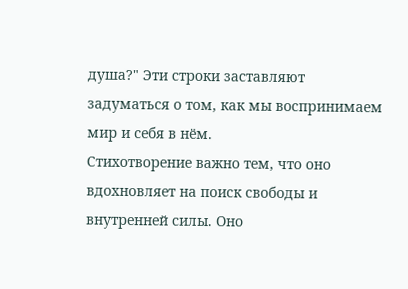душа?" Эти строки заставляют задуматься о том, как мы воспринимаем мир и себя в нём.
Стихотворение важно тем, что оно вдохновляет на поиск свободы и внутренней силы. Оно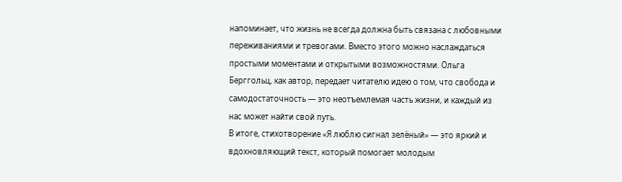напоминает, что жизнь не всегда должна быть связана с любовными переживаниями и тревогами. Вместо этого можно наслаждаться простыми моментами и открытыми возможностями. Ольга Берггольц, как автор, передает читателю идею о том, что свобода и самодостаточность — это неотъемлемая часть жизни, и каждый из нас может найти свой путь.
В итоге, стихотворение «Я люблю сигнал зелёный» — это яркий и вдохновляющий текст, который помогает молодым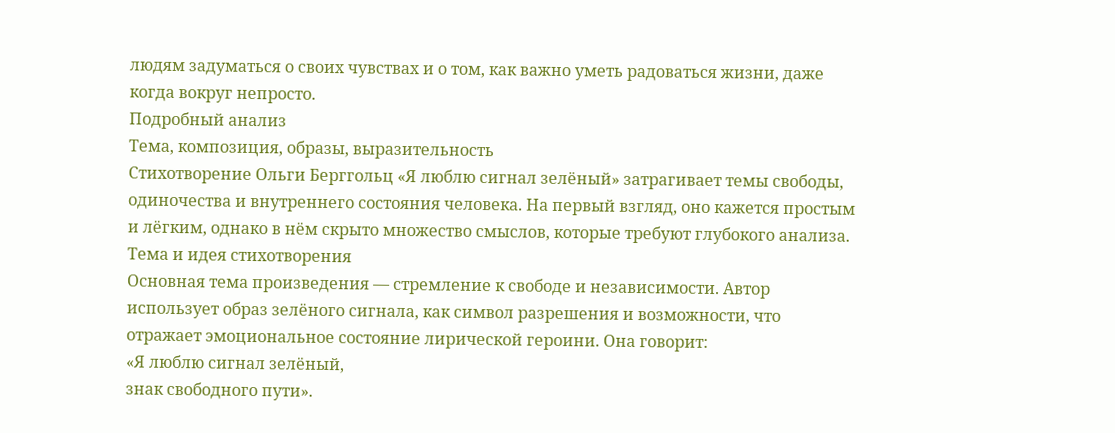людям задуматься о своих чувствах и о том, как важно уметь радоваться жизни, даже когда вокруг непросто.
Подробный анализ
Тема, композиция, образы, выразительность
Стихотворение Ольги Берггольц «Я люблю сигнал зелёный» затрагивает темы свободы, одиночества и внутреннего состояния человека. На первый взгляд, оно кажется простым и лёгким, однако в нём скрыто множество смыслов, которые требуют глубокого анализа.
Тема и идея стихотворения
Основная тема произведения — стремление к свободе и независимости. Автор использует образ зелёного сигнала, как символ разрешения и возможности, что отражает эмоциональное состояние лирической героини. Она говорит:
«Я люблю сигнал зелёный,
знак свободного пути».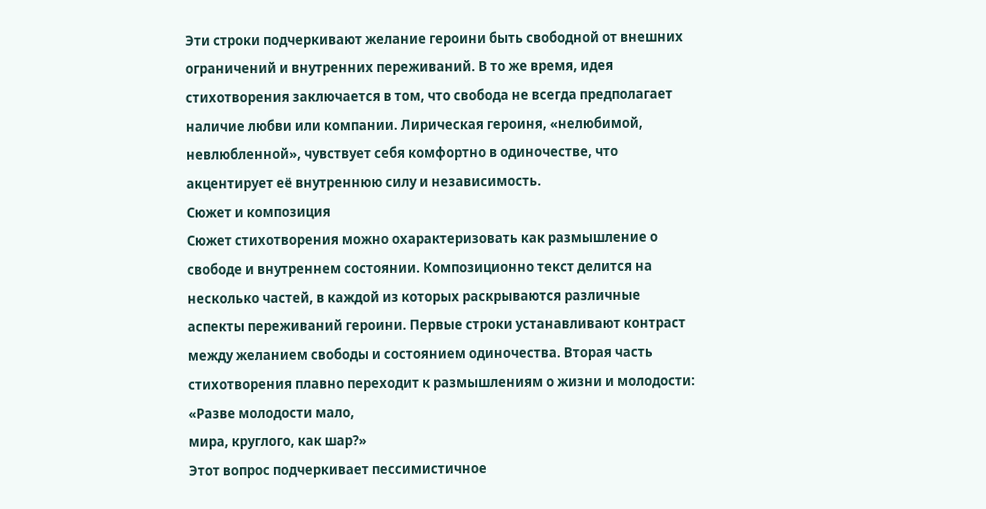Эти строки подчеркивают желание героини быть свободной от внешних ограничений и внутренних переживаний. В то же время, идея стихотворения заключается в том, что свобода не всегда предполагает наличие любви или компании. Лирическая героиня, «нелюбимой, невлюбленной», чувствует себя комфортно в одиночестве, что акцентирует её внутреннюю силу и независимость.
Сюжет и композиция
Сюжет стихотворения можно охарактеризовать как размышление о свободе и внутреннем состоянии. Композиционно текст делится на несколько частей, в каждой из которых раскрываются различные аспекты переживаний героини. Первые строки устанавливают контраст между желанием свободы и состоянием одиночества. Вторая часть стихотворения плавно переходит к размышлениям о жизни и молодости:
«Разве молодости мало,
мира, круглого, как шар?»
Этот вопрос подчеркивает пессимистичное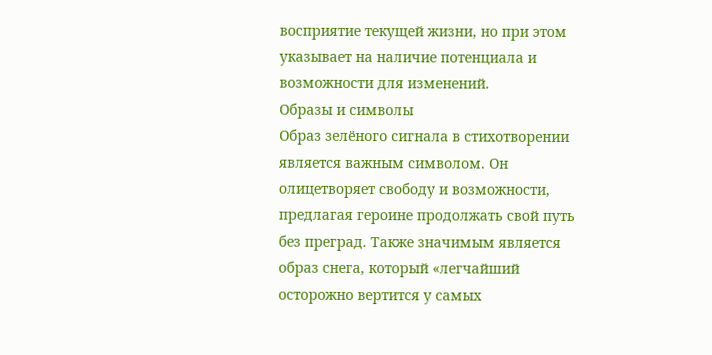восприятие текущей жизни, но при этом указывает на наличие потенциала и возможности для изменений.
Образы и символы
Образ зелёного сигнала в стихотворении является важным символом. Он олицетворяет свободу и возможности, предлагая героине продолжать свой путь без преград. Также значимым является образ снега, который «легчайший осторожно вертится у самых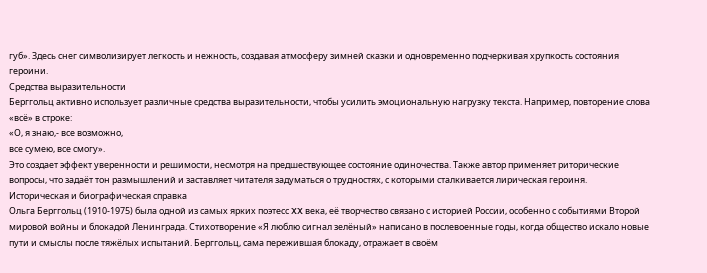губ». Здесь снег символизирует легкость и нежность, создавая атмосферу зимней сказки и одновременно подчеркивая хрупкость состояния героини.
Средства выразительности
Берггольц активно использует различные средства выразительности, чтобы усилить эмоциональную нагрузку текста. Например, повторение слова «всё» в строке:
«О, я знаю,- все возможно,
все сумею, все смогу».
Это создает эффект уверенности и решимости, несмотря на предшествующее состояние одиночества. Также автор применяет риторические вопросы, что задаёт тон размышлений и заставляет читателя задуматься о трудностях, с которыми сталкивается лирическая героиня.
Историческая и биографическая справка
Ольга Берггольц (1910-1975) была одной из самых ярких поэтесс XX века, её творчество связано с историей России, особенно с событиями Второй мировой войны и блокадой Ленинграда. Стихотворение «Я люблю сигнал зелёный» написано в послевоенные годы, когда общество искало новые пути и смыслы после тяжёлых испытаний. Берггольц, сама пережившая блокаду, отражает в своём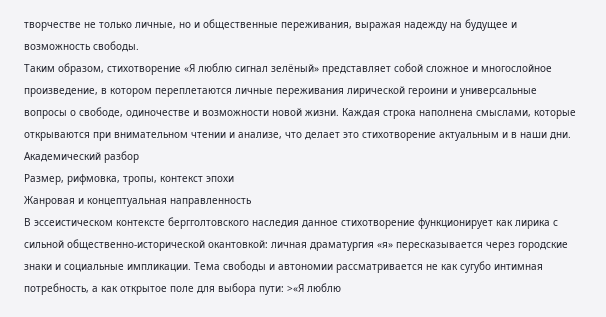творчестве не только личные, но и общественные переживания, выражая надежду на будущее и возможность свободы.
Таким образом, стихотворение «Я люблю сигнал зелёный» представляет собой сложное и многослойное произведение, в котором переплетаются личные переживания лирической героини и универсальные вопросы о свободе, одиночестве и возможности новой жизни. Каждая строка наполнена смыслами, которые открываются при внимательном чтении и анализе, что делает это стихотворение актуальным и в наши дни.
Академический разбор
Размер, рифмовка, тропы, контекст эпохи
Жанровая и концептуальная направленность
В эссеистическом контексте бергголтовского наследия данное стихотворение функционирует как лирика с сильной общественно-исторической окантовкой: личная драматургия «я» пересказывается через городские знаки и социальные импликации. Тема свободы и автономии рассматривается не как сугубо интимная потребность, а как открытое поле для выбора пути: >«Я люблю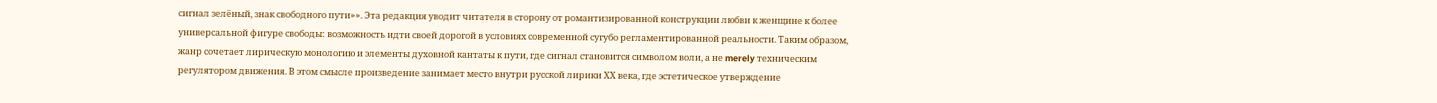сигнал зелёный, знак свободного пути»». Эта редакция уводит читателя в сторону от романтизированной конструкции любви к женщине к более универсальной фигуре свободы: возможность идти своей дорогой в условиях современной сугубо регламентированной реальности. Таким образом, жанр сочетает лирическую монологию и элементы духовной кантаты к пути, где сигнал становится символом воли, а не merely техническим регулятором движения. В этом смысле произведение занимает место внутри русской лирики ХХ века, где эстетическое утверждение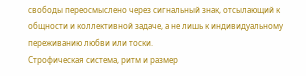свободы переосмыслено через сигнальный знак, отсылающий к общности и коллективной задаче, а не лишь к индивидуальному переживанию любви или тоски.
Строфическая система, ритм и размер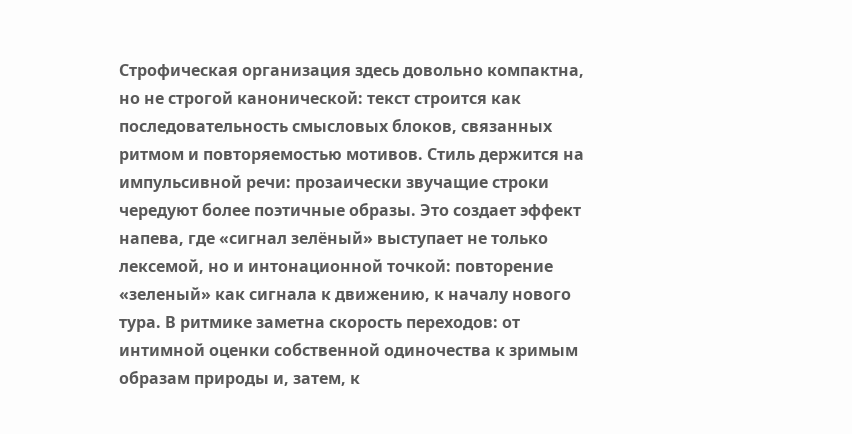Строфическая организация здесь довольно компактна, но не строгой канонической: текст строится как последовательность смысловых блоков, связанных ритмом и повторяемостью мотивов. Стиль держится на импульсивной речи: прозаически звучащие строки чередуют более поэтичные образы. Это создает эффект напева, где «сигнал зелёный» выступает не только лексемой, но и интонационной точкой: повторение «зеленый» как сигнала к движению, к началу нового тура. В ритмике заметна скорость переходов: от интимной оценки собственной одиночества к зримым образам природы и, затем, к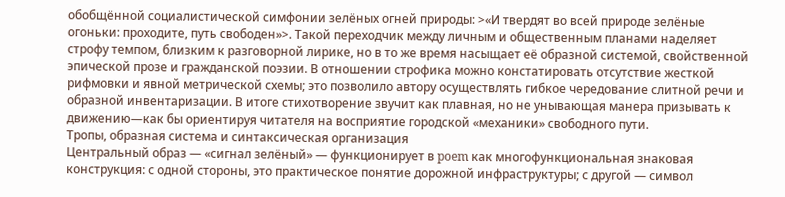обобщённой социалистической симфонии зелёных огней природы: >«И твердят во всей природе зелёные огоньки: проходите, путь свободен»>. Такой переходчик между личным и общественным планами наделяет строфу темпом, близким к разговорной лирике, но в то же время насыщает её образной системой, свойственной эпической прозе и гражданской поэзии. В отношении строфика можно констатировать отсутствие жесткой рифмовки и явной метрической схемы; это позволило автору осуществлять гибкое чередование слитной речи и образной инвентаризации. В итоге стихотворение звучит как плавная, но не унывающая манера призывать к движению—как бы ориентируя читателя на восприятие городской «механики» свободного пути.
Тропы, образная система и синтаксическая организация
Центральный образ — «сигнал зелёный» — функционирует в poem как многофункциональная знаковая конструкция: с одной стороны, это практическое понятие дорожной инфраструктуры; с другой — символ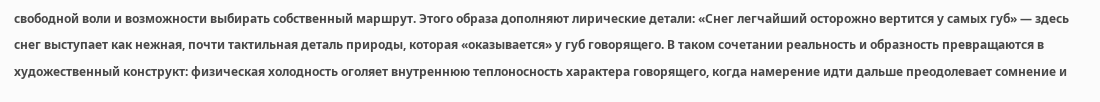свободной воли и возможности выбирать собственный маршрут. Этого образа дополняют лирические детали: «Снег легчайший осторожно вертится у самых губ» — здесь снег выступает как нежная, почти тактильная деталь природы, которая «оказывается» у губ говорящего. В таком сочетании реальность и образность превращаются в художественный конструкт: физическая холодность оголяет внутреннюю теплоносность характера говорящего, когда намерение идти дальше преодолевает сомнение и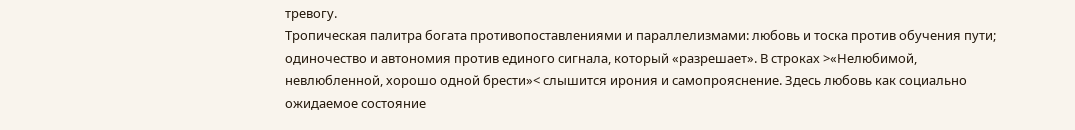тревогу.
Тропическая палитра богата противопоставлениями и параллелизмами: любовь и тоска против обучения пути; одиночество и автономия против единого сигнала, который «разрешает». В строках >«Нелюбимой, невлюбленной, хорошо одной брести»< слышится ирония и самопрояснение. Здесь любовь как социально ожидаемое состояние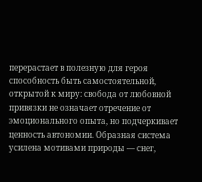перерастает в полезную для героя способность быть самостоятельной, открытой к миру: свобода от любовной привязки не означает отречение от эмоционального опыта, но подчеркивает ценность автономии. Образная система усилена мотивами природы — снег,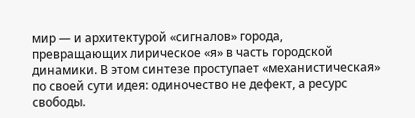мир — и архитектурой «сигналов» города, превращающих лирическое «я» в часть городской динамики. В этом синтезе проступает «механистическая» по своей сути идея: одиночество не дефект, а ресурс свободы.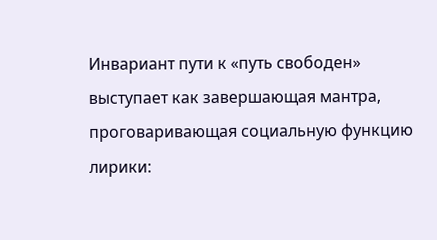Инвариант пути к «путь свободен» выступает как завершающая мантра, проговаривающая социальную функцию лирики: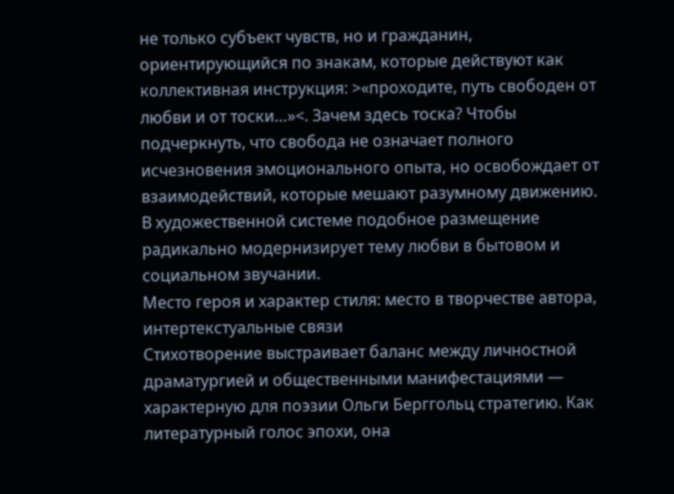не только субъект чувств, но и гражданин, ориентирующийся по знакам, которые действуют как коллективная инструкция: >«проходите, путь свободен от любви и от тоски…»<. Зачем здесь тоска? Чтобы подчеркнуть, что свобода не означает полного исчезновения эмоционального опыта, но освобождает от взаимодействий, которые мешают разумному движению. В художественной системе подобное размещение радикально модернизирует тему любви в бытовом и социальном звучании.
Место героя и характер стиля: место в творчестве автора, интертекстуальные связи
Стихотворение выстраивает баланс между личностной драматургией и общественными манифестациями — характерную для поэзии Ольги Берггольц стратегию. Как литературный голос эпохи, она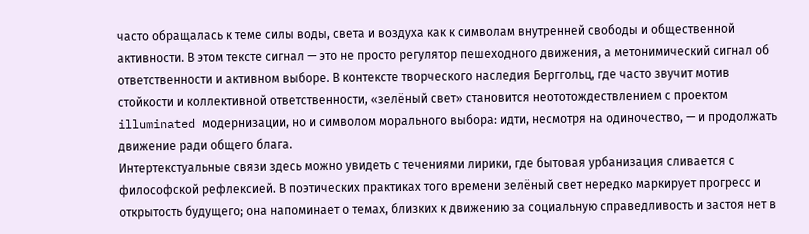часто обращалась к теме силы воды, света и воздуха как к символам внутренней свободы и общественной активности. В этом тексте сигнал — это не просто регулятор пешеходного движения, а метонимический сигнал об ответственности и активном выборе. В контексте творческого наследия Берггольц, где часто звучит мотив стойкости и коллективной ответственности, «зелёный свет» становится неототождествлением с проектом illuminated модернизации, но и символом морального выбора: идти, несмотря на одиночество, — и продолжать движение ради общего блага.
Интертекстуальные связи здесь можно увидеть с течениями лирики, где бытовая урбанизация сливается с философской рефлексией. В поэтических практиках того времени зелёный свет нередко маркирует прогресс и открытость будущего; она напоминает о темах, близких к движению за социальную справедливость и застоя нет в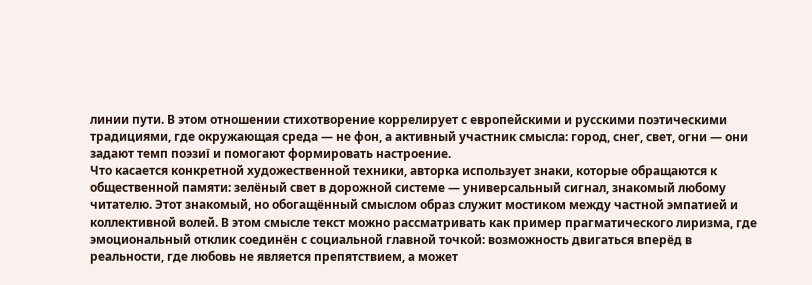линии пути. В этом отношении стихотворение коррелирует с европейскими и русскими поэтическими традициями, где окружающая среда — не фон, а активный участник смысла: город, снег, свет, огни — они задают темп поэзиї и помогают формировать настроение.
Что касается конкретной художественной техники, авторка использует знаки, которые обращаются к общественной памяти: зелёный свет в дорожной системе — универсальный сигнал, знакомый любому читателю. Этот знакомый, но обогащённый смыслом образ служит мостиком между частной эмпатией и коллективной волей. В этом смысле текст можно рассматривать как пример прагматического лиризма, где эмоциональный отклик соединён с социальной главной точкой: возможность двигаться вперёд в реальности, где любовь не является препятствием, а может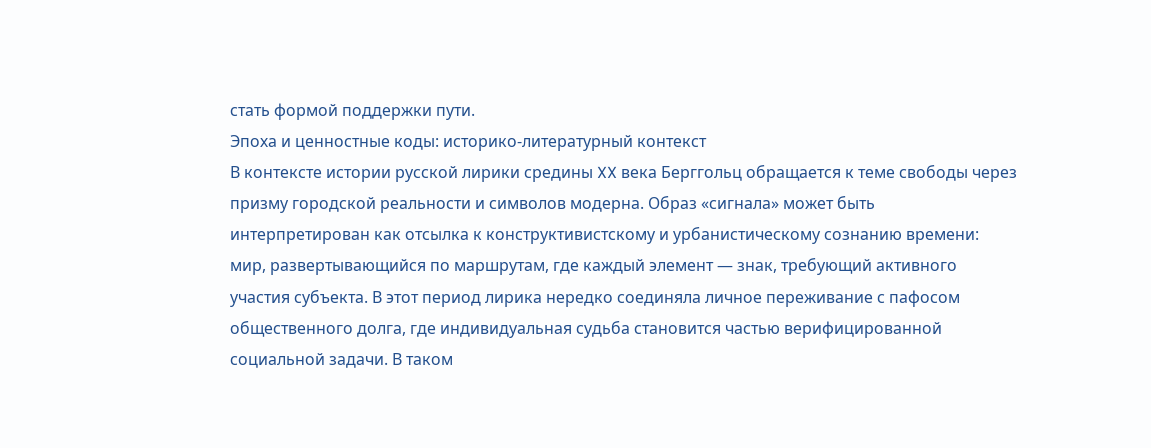стать формой поддержки пути.
Эпоха и ценностные коды: историко-литературный контекст
В контексте истории русской лирики средины XX века Берггольц обращается к теме свободы через призму городской реальности и символов модерна. Образ «сигнала» может быть интерпретирован как отсылка к конструктивистскому и урбанистическому сознанию времени: мир, развертывающийся по маршрутам, где каждый элемент — знак, требующий активного участия субъекта. В этот период лирика нередко соединяла личное переживание с пафосом общественного долга, где индивидуальная судьба становится частью верифицированной социальной задачи. В таком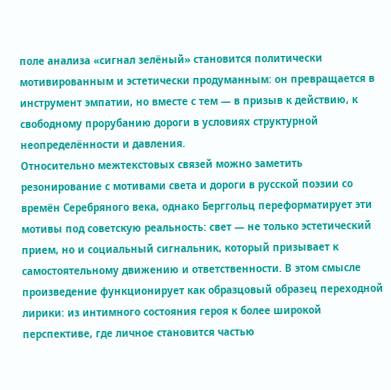поле анализа «сигнал зелёный» становится политически мотивированным и эстетически продуманным: он превращается в инструмент эмпатии, но вместе с тем — в призыв к действию, к свободному прорубанию дороги в условиях структурной неопределённости и давления.
Относительно межтекстовых связей можно заметить резонирование с мотивами света и дороги в русской поэзии со времён Серебряного века, однако Берггольц переформатирует эти мотивы под советскую реальность: свет — не только эстетический прием, но и социальный сигнальник, который призывает к самостоятельному движению и ответственности. В этом смысле произведение функционирует как образцовый образец переходной лирики: из интимного состояния героя к более широкой перспективе, где личное становится частью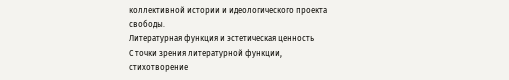коллективной истории и идеологического проекта свободы.
Литературная функция и эстетическая ценность
С точки зрения литературной функции, стихотворение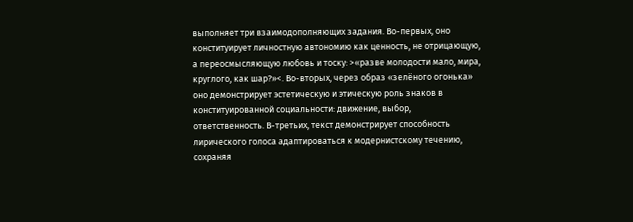выполняет три взаимодополняющих задания. Во-первых, оно конституирует личностную автономию как ценность, не отрицающую, а переосмысляющую любовь и тоску: >«разве молодости мало, мира, круглого, как шар?»<. Во-вторых, через образ «зелёного огонька» оно демонстрирует эстетическую и этическую роль знаков в конституированной социальности: движение, выбор, ответственность. В-третьих, текст демонстрирует способность лирического голоса адаптироваться к модернистскому течению, сохраняя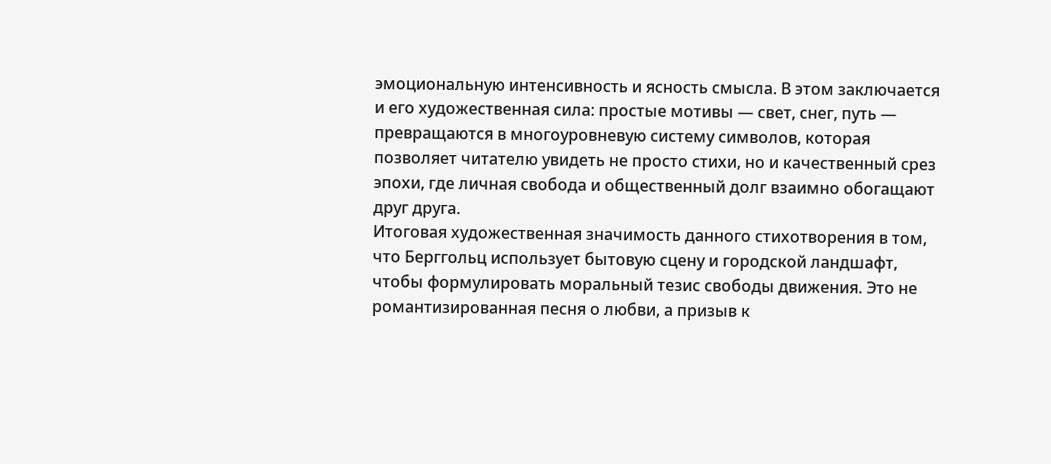эмоциональную интенсивность и ясность смысла. В этом заключается и его художественная сила: простые мотивы — свет, снег, путь — превращаются в многоуровневую систему символов, которая позволяет читателю увидеть не просто стихи, но и качественный срез эпохи, где личная свобода и общественный долг взаимно обогащают друг друга.
Итоговая художественная значимость данного стихотворения в том, что Берггольц использует бытовую сцену и городской ландшафт, чтобы формулировать моральный тезис свободы движения. Это не романтизированная песня о любви, а призыв к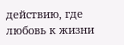действию, где любовь к жизни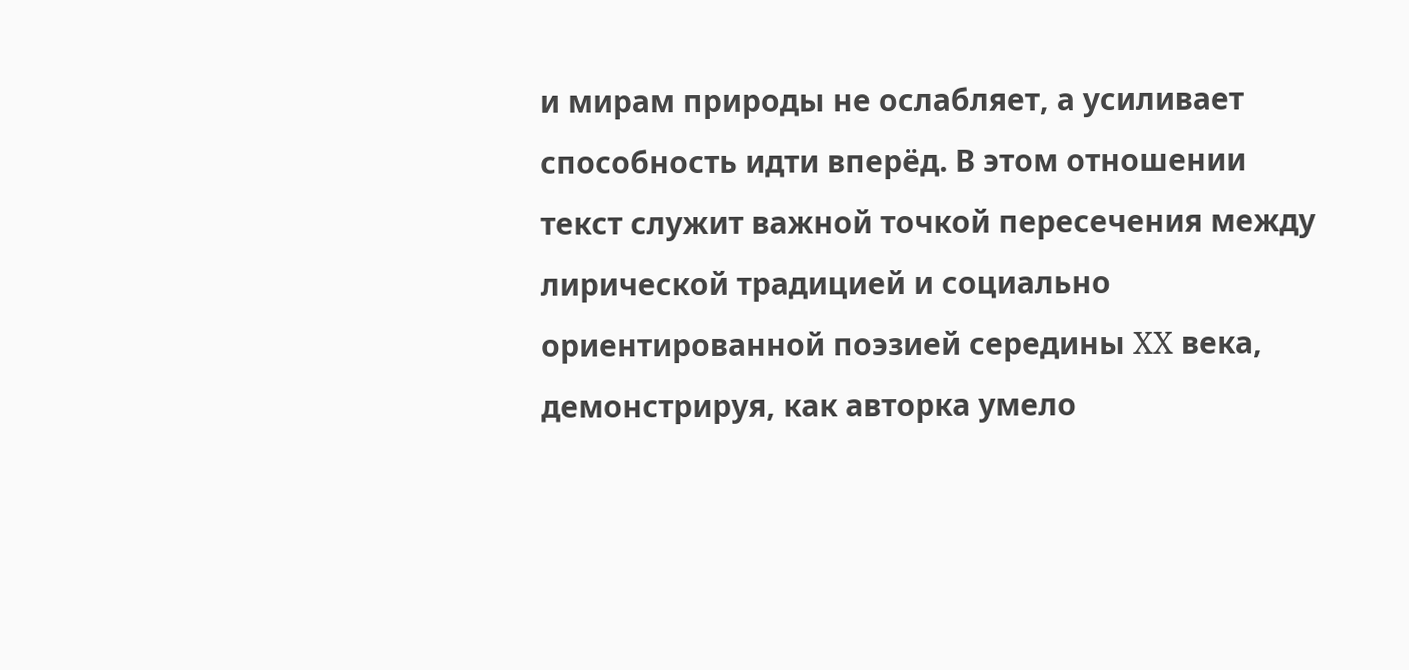и мирам природы не ослабляет, а усиливает способность идти вперёд. В этом отношении текст служит важной точкой пересечения между лирической традицией и социально ориентированной поэзией середины XX века, демонстрируя, как авторка умело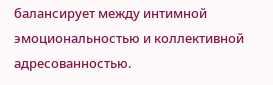балансирует между интимной эмоциональностью и коллективной адресованностью.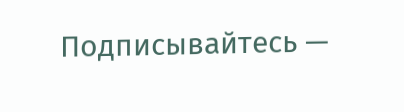Подписывайтесь —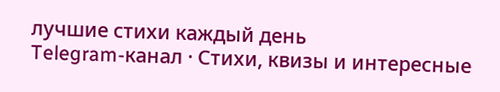лучшие стихи каждый день
Telegram-канал · Стихи, квизы и интересные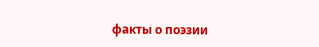факты о поэзии